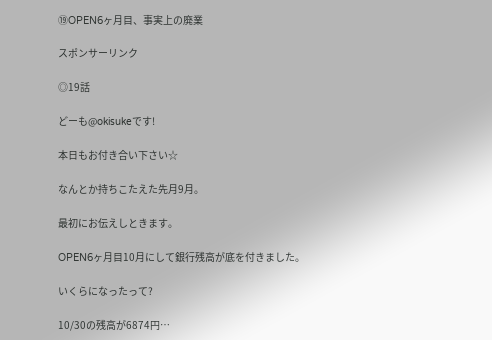⑲OPEN6ヶ月目、事実上の廃業

スポンサーリンク

◎19話

どーも@okisukeです!

本日もお付き合い下さい☆

なんとか持ちこたえた先月9月。

最初にお伝えしときます。

OPEN6ヶ月目10月にして銀行残高が底を付きました。

いくらになったって?

10/30の残高が6874円…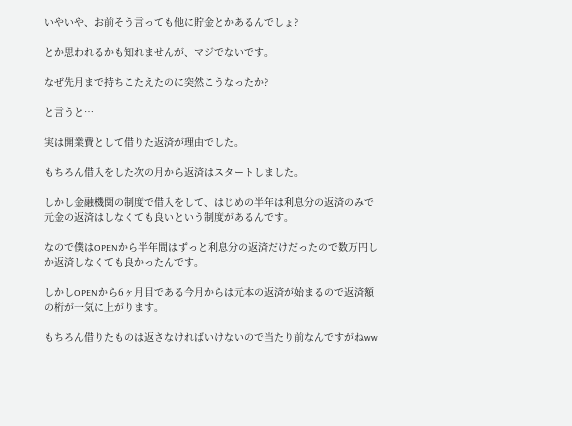いやいや、お前そう言っても他に貯金とかあるんでしょ?

とか思われるかも知れませんが、マジでないです。

なぜ先月まで持ちこたえたのに突然こうなったか?

と言うと…

実は開業費として借りた返済が理由でした。

もちろん借入をした次の月から返済はスタートしました。

しかし金融機関の制度で借入をして、はじめの半年は利息分の返済のみで元金の返済はしなくても良いという制度があるんです。

なので僕はOPENから半年間はずっと利息分の返済だけだったので数万円しか返済しなくても良かったんです。

しかしOPENから6ヶ月目である今月からは元本の返済が始まるので返済額の桁が一気に上がります。

もちろん借りたものは返さなければいけないので当たり前なんですがねww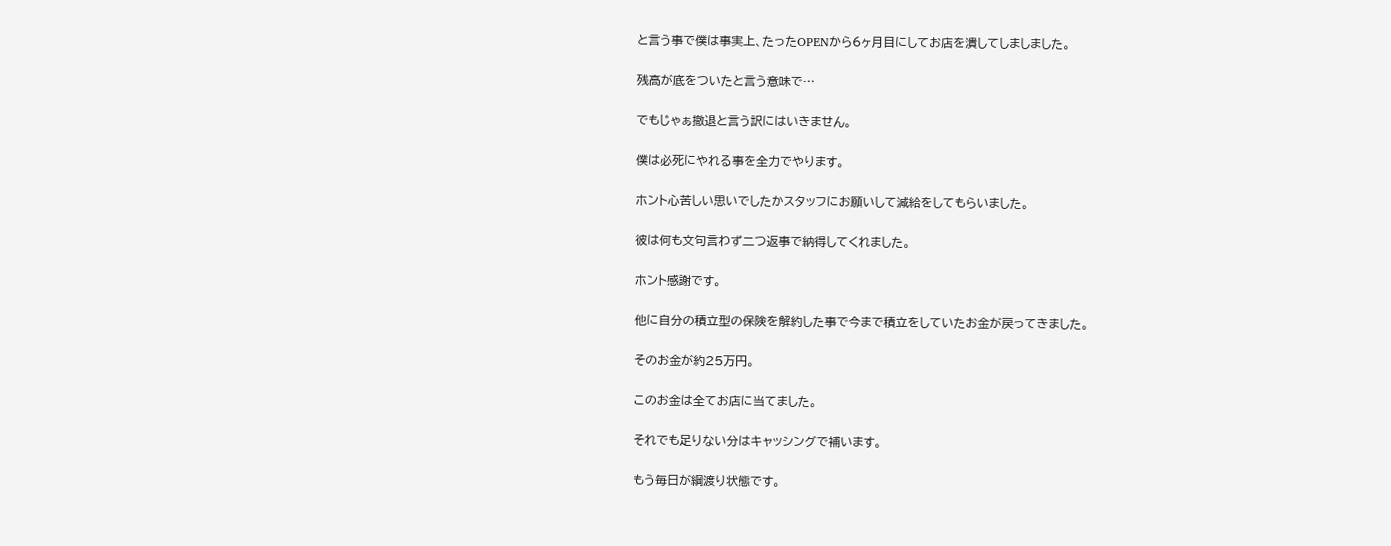と言う事で僕は事実上、たったOPENから6ヶ月目にしてお店を潰してしましました。

残高が底をついたと言う意味で…

でもじゃぁ撤退と言う訳にはいきません。

僕は必死にやれる事を全力でやります。

ホント心苦しい思いでしたかスタッフにお願いして減給をしてもらいました。

彼は何も文句言わず二つ返事で納得してくれました。

ホント感謝です。

他に自分の積立型の保険を解約した事で今まで積立をしていたお金が戻ってきました。

そのお金が約25万円。

このお金は全てお店に当てました。

それでも足りない分はキャッシングで補います。

もう毎日が綱渡り状態です。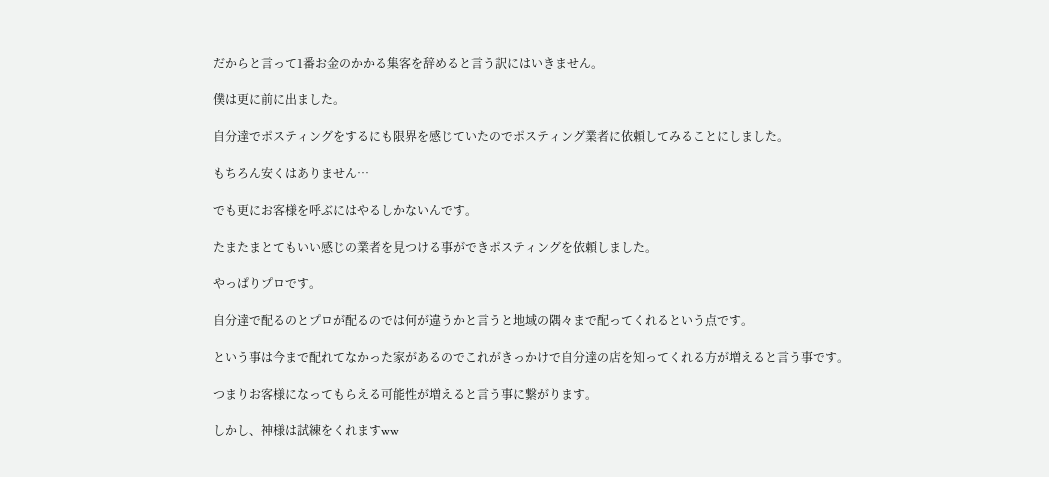だからと言って1番お金のかかる集客を辞めると言う訳にはいきません。

僕は更に前に出ました。

自分達でポスティングをするにも限界を感じていたのでポスティング業者に依頼してみることにしました。

もちろん安くはありません…

でも更にお客様を呼ぶにはやるしかないんです。

たまたまとてもいい感じの業者を見つける事ができポスティングを依頼しました。

やっぱりプロです。

自分達で配るのとプロが配るのでは何が違うかと言うと地域の隅々まで配ってくれるという点です。

という事は今まで配れてなかった家があるのでこれがきっかけで自分達の店を知ってくれる方が増えると言う事です。

つまりお客様になってもらえる可能性が増えると言う事に繋がります。

しかし、神様は試練をくれますww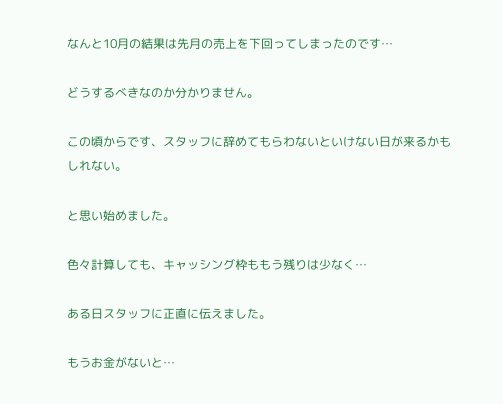なんと10月の結果は先月の売上を下回ってしまったのです…

どうするべきなのか分かりません。

この頃からです、スタッフに辞めてもらわないといけない日が来るかもしれない。

と思い始めました。

色々計算しても、キャッシング枠ももう残りは少なく…

ある日スタッフに正直に伝えました。

もうお金がないと…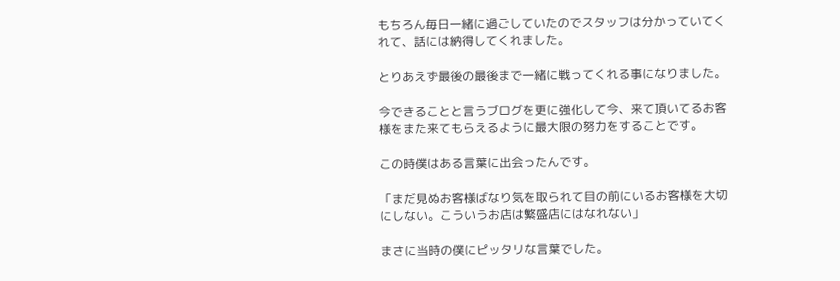もちろん毎日一緒に過ごしていたのでスタッフは分かっていてくれて、話には納得してくれました。

とりあえず最後の最後まで一緒に戦ってくれる事になりました。

今できることと言うブログを更に強化して今、来て頂いてるお客様をまた来てもらえるように最大限の努力をすることです。

この時僕はある言葉に出会ったんです。

「まだ見ぬお客様ばなり気を取られて目の前にいるお客様を大切にしない。こういうお店は繁盛店にはなれない」

まさに当時の僕にピッタリな言葉でした。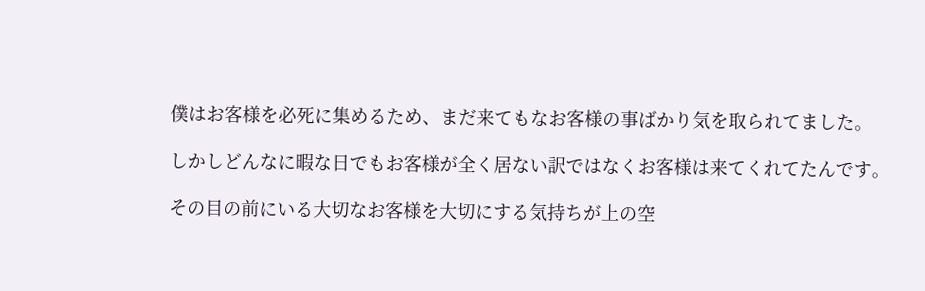僕はお客様を必死に集めるため、まだ来てもなお客様の事ばかり気を取られてました。

しかしどんなに暇な日でもお客様が全く居ない訳ではなくお客様は来てくれてたんです。

その目の前にいる大切なお客様を大切にする気持ちが上の空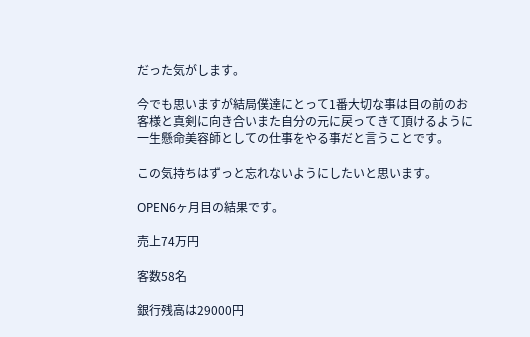だった気がします。

今でも思いますが結局僕達にとって1番大切な事は目の前のお客様と真剣に向き合いまた自分の元に戻ってきて頂けるように一生懸命美容師としての仕事をやる事だと言うことです。

この気持ちはずっと忘れないようにしたいと思います。

OPEN6ヶ月目の結果です。

売上74万円

客数58名

銀行残高は29000円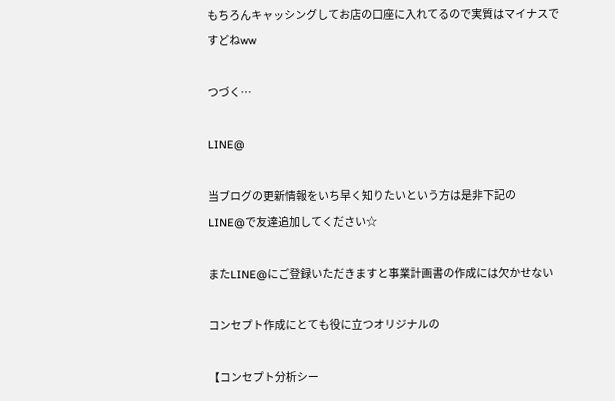もちろんキャッシングしてお店の口座に入れてるので実質はマイナスですどねww

つづく…

LINE@

当ブログの更新情報をいち早く知りたいという方は是非下記の
LINE@で友達追加してください☆

またLINE@にご登録いただきますと事業計画書の作成には欠かせない

コンセプト作成にとても役に立つオリジナルの

【コンセプト分析シー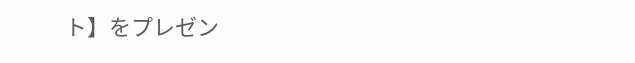ト】をプレゼン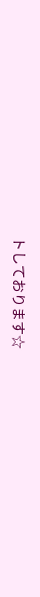トしております☆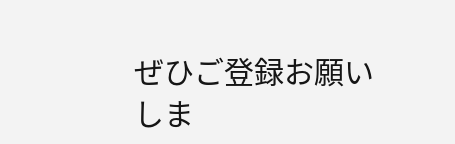ぜひご登録お願いしま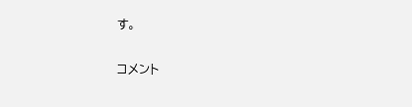す。

コメント